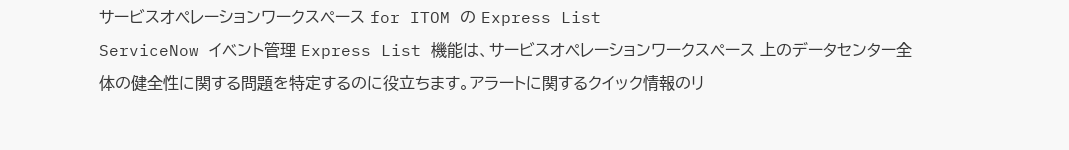サービスオペレーションワークスペース for ITOM の Express List
ServiceNow イベント管理 Express List 機能は、サービスオペレーションワークスペース 上のデータセンター全体の健全性に関する問題を特定するのに役立ちます。アラートに関するクイック情報のリ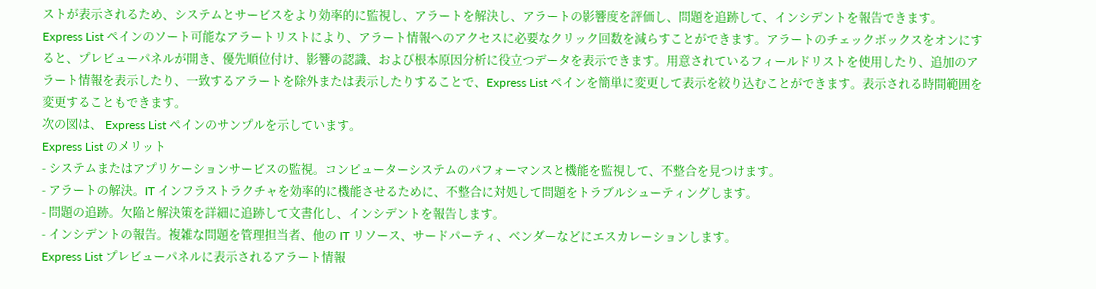ストが表示されるため、システムとサービスをより効率的に監視し、アラートを解決し、アラートの影響度を評価し、問題を追跡して、インシデントを報告できます。
Express List ペインのソート可能なアラートリストにより、アラート情報へのアクセスに必要なクリック回数を減らすことができます。アラートのチェックボックスをオンにすると、プレビューパネルが開き、優先順位付け、影響の認識、および根本原因分析に役立つデータを表示できます。用意されているフィールドリストを使用したり、追加のアラート情報を表示したり、一致するアラートを除外または表示したりすることで、Express List ペインを簡単に変更して表示を絞り込むことができます。表示される時間範囲を変更することもできます。
次の図は、 Express List ペインのサンプルを示しています。
Express List のメリット
- システムまたはアプリケーションサービスの監視。コンピューターシステムのパフォーマンスと機能を監視して、不整合を見つけます。
- アラートの解決。IT インフラストラクチャを効率的に機能させるために、不整合に対処して問題をトラブルシューティングします。
- 問題の追跡。欠陥と解決策を詳細に追跡して文書化し、インシデントを報告します。
- インシデントの報告。複雑な問題を管理担当者、他の IT リソース、サードパーティ、ベンダーなどにエスカレーションします。
Express List プレビューパネルに表示されるアラート情報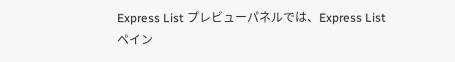Express List プレビューパネルでは、Express List ペイン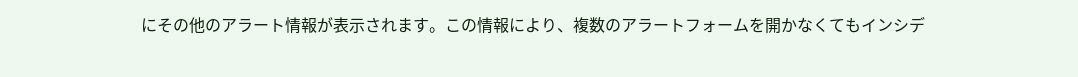にその他のアラート情報が表示されます。この情報により、複数のアラートフォームを開かなくてもインシデ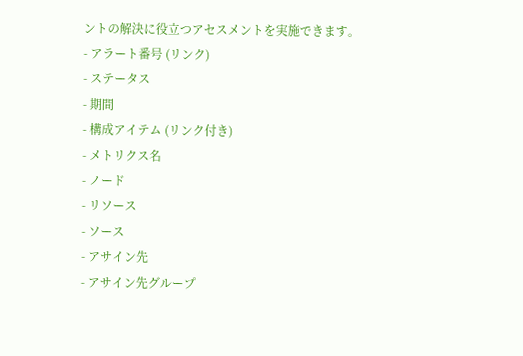ントの解決に役立つアセスメントを実施できます。
- アラート番号 (リンク)
- ステータス
- 期間
- 構成アイテム (リンク付き)
- メトリクス名
- ノード
- リソース
- ソース
- アサイン先
- アサイン先グループ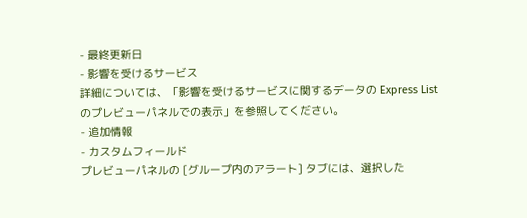- 最終更新日
- 影響を受けるサービス
詳細については、「影響を受けるサービスに関するデータの Express List のプレビューパネルでの表示」を参照してください。
- 追加情報
- カスタムフィールド
プレビューパネルの [グループ内のアラート] タブには、選択した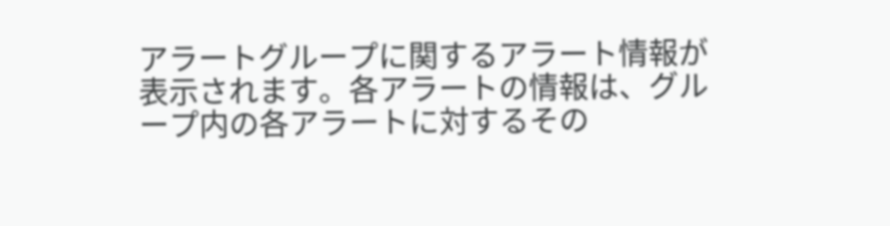アラートグループに関するアラート情報が表示されます。各アラートの情報は、グループ内の各アラートに対するその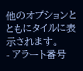他のオプションとともにタイルに表示されます。
- アラート番号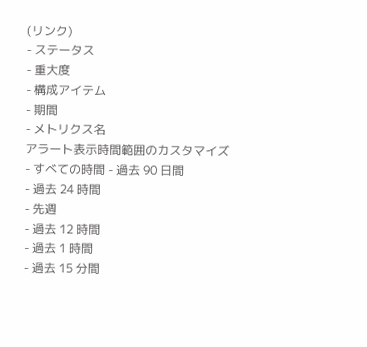(リンク)
- ステータス
- 重大度
- 構成アイテム
- 期間
- メトリクス名
アラート表示時間範囲のカスタマイズ
- すべての時間 - 過去 90 日間
- 過去 24 時間
- 先週
- 過去 12 時間
- 過去 1 時間
- 過去 15 分間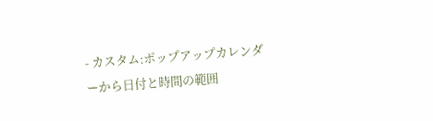- カスタム:ポップアップカレンダーから日付と時間の範囲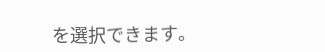を選択できます。